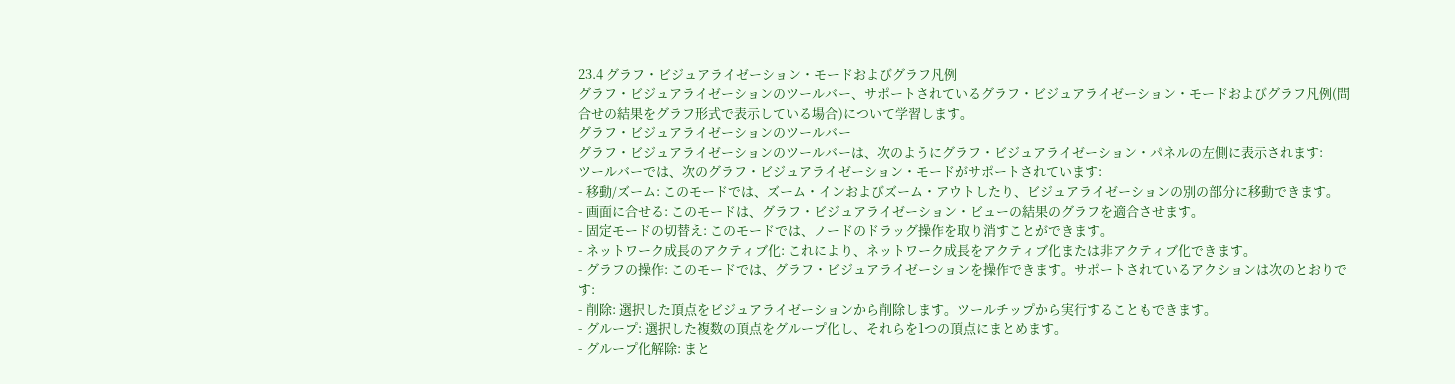23.4 グラフ・ビジュアライゼーション・モードおよびグラフ凡例
グラフ・ビジュアライゼーションのツールバー、サポートされているグラフ・ビジュアライゼーション・モードおよびグラフ凡例(問合せの結果をグラフ形式で表示している場合)について学習します。
グラフ・ビジュアライゼーションのツールバー
グラフ・ビジュアライゼーションのツールバーは、次のようにグラフ・ビジュアライゼーション・パネルの左側に表示されます:
ツールバーでは、次のグラフ・ビジュアライゼーション・モードがサポートされています:
- 移動/ズーム: このモードでは、ズーム・インおよびズーム・アウトしたり、ビジュアライゼーションの別の部分に移動できます。
- 画面に合せる: このモードは、グラフ・ビジュアライゼーション・ビューの結果のグラフを適合させます。
- 固定モードの切替え: このモードでは、ノードのドラッグ操作を取り消すことができます。
- ネットワーク成長のアクティブ化: これにより、ネットワーク成長をアクティブ化または非アクティブ化できます。
- グラフの操作: このモードでは、グラフ・ビジュアライゼーションを操作できます。サポートされているアクションは次のとおりです:
- 削除: 選択した頂点をビジュアライゼーションから削除します。ツールチップから実行することもできます。
- グループ: 選択した複数の頂点をグループ化し、それらを1つの頂点にまとめます。
- グループ化解除: まと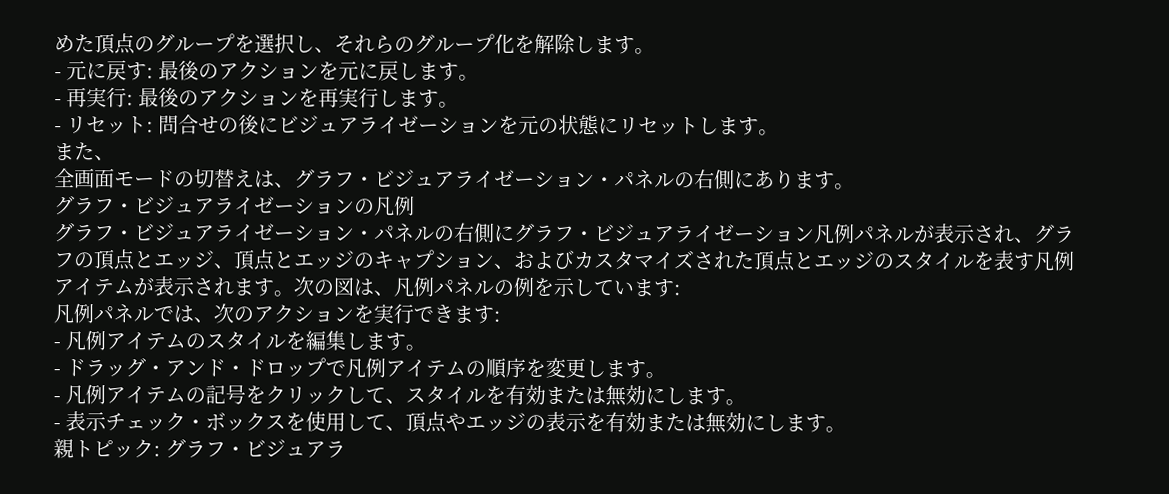めた頂点のグループを選択し、それらのグループ化を解除します。
- 元に戻す: 最後のアクションを元に戻します。
- 再実行: 最後のアクションを再実行します。
- リセット: 問合せの後にビジュアライゼーションを元の状態にリセットします。
また、
全画面モードの切替えは、グラフ・ビジュアライゼーション・パネルの右側にあります。
グラフ・ビジュアライゼーションの凡例
グラフ・ビジュアライゼーション・パネルの右側にグラフ・ビジュアライゼーション凡例パネルが表示され、グラフの頂点とエッジ、頂点とエッジのキャプション、およびカスタマイズされた頂点とエッジのスタイルを表す凡例アイテムが表示されます。次の図は、凡例パネルの例を示しています:
凡例パネルでは、次のアクションを実行できます:
- 凡例アイテムのスタイルを編集します。
- ドラッグ・アンド・ドロップで凡例アイテムの順序を変更します。
- 凡例アイテムの記号をクリックして、スタイルを有効または無効にします。
- 表示チェック・ボックスを使用して、頂点やエッジの表示を有効または無効にします。
親トピック: グラフ・ビジュアラ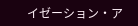イゼーション・ア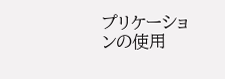プリケーションの使用